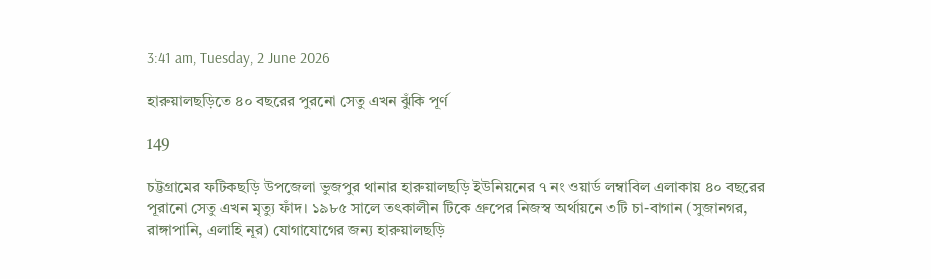3:41 am, Tuesday, 2 June 2026

হারুয়ালছড়িতে ৪০ বছরের পুরনো সেতু এখন ঝুঁকি পূর্ণ

149

চট্টগ্রামের ফটিকছড়ি উপজেলা ভুজপুর থানার হারুয়ালছড়ি ইউনিয়নের ৭ নং ওয়ার্ড লম্বাবিল এলাকায় ৪০ বছরের পূরানো সেতু এখন মৃত্যু ফাঁদ। ১৯৮৫ সালে তৎকালীন টিকে গ্রুপের নিজস্ব অর্থায়নে ৩টি চা-বাগান (সুজানগর, রাঙ্গাপানি, এলাহি নূর) যোগাযোগের জন্য হারুয়ালছড়ি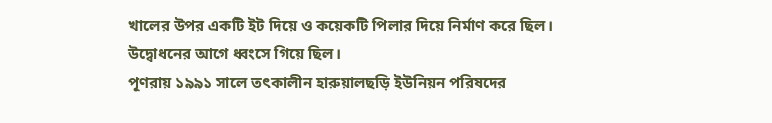খালের উপর একটি ইট দিয়ে ও কয়েকটি পিলার দিয়ে নির্মাণ করে ছিল।
উদ্বোধনের আগে ধ্বংসে গিয়ে ছিল।
পূণরায় ১৯৯১ সালে তৎকালীন হারুয়ালছড়ি ইউনিয়ন পরিষদের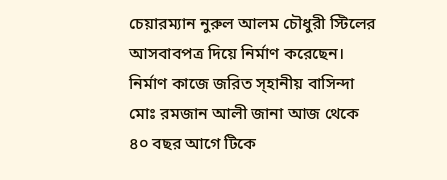চেয়ারম্যান নুরুল আলম চৌধুরী স্টিলের আসবাবপত্র দিয়ে নির্মাণ করেছেন। নির্মাণ কাজে জরিত স্হানীয় বাসিন্দা মোঃ রমজান আলী জানা আজ থেকে ৪০ বছর আগে টিকে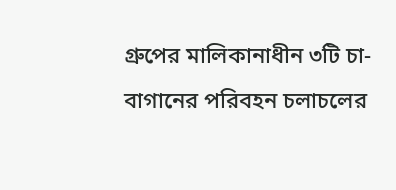গ্রুপের মালিকানাধীন ৩টি চা-বাগানের পরিবহন চলাচলের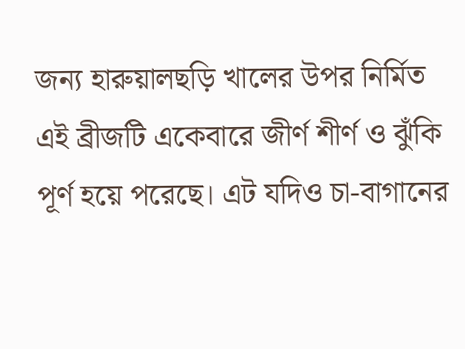জন্য হারুয়ালছড়ি খালের উপর নির্মিত এই ব্রীজটি একেবারে জীর্ণ শীর্ণ ও ঝুঁকি পূর্ণ হয়ে পরেছে। এট যদিও চা-বাগানের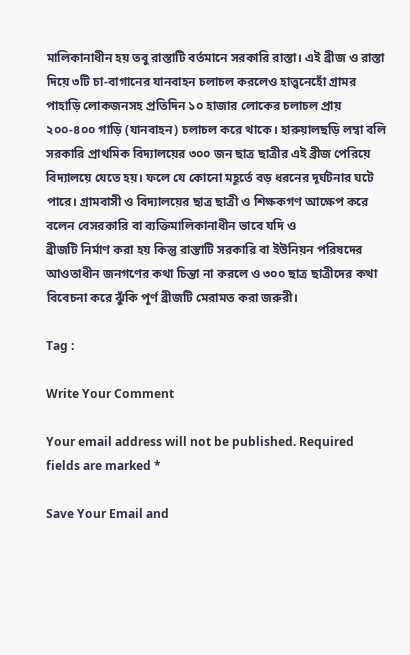মালিকানাধীন হয় তবু রাস্তাটি বর্তমানে সরকারি রাস্তা। এই ব্রীজ ও রাস্তা দিয়ে ৩টি চা-বাগানের যানবাহন চলাচল করলেও হাত্ত্বনেহোঁ গ্রামর পাহাড়ি লোকজনসহ প্রতিদিন ১০ হাজার লোকের চলাচল প্রায় ২০০-৪০০ গাড়ি (যানবাহন) চলাচল করে থাকে। হারুয়ালছড়ি লম্বা বলি সরকারি প্রাথমিক বিদ্যালয়ের ৩০০ জন ছাত্র ছাত্রীর এই ব্রীজ পেরিয়ে বিদ্যালয়ে যেতে হয়। ফলে যে কোনো মহূর্তে বড় ধরনের দূর্ঘটনার ঘটে পারে। গ্রামবাসী ও বিদ্যালয়ের ছাত্র ছাত্রী ও শিক্ষকগণ আক্ষেপ করে বলেন বেসরকারি বা ব্যক্তিমালিকানাধীন ভাবে যদি ও
ব্রীজটি নির্মাণ করা হয় কিন্তু রাস্তাটি সরকারি বা ইউনিয়ন পরিষদের আওতাধীন জনগণের কথা চিন্তা না করলে ও ৩০০ ছাত্র ছাত্রীদের কথা বিবেচনা করে ঝুঁকি পূর্ণ ব্রীজটি মেরামত করা জরুরী।

Tag :

Write Your Comment

Your email address will not be published. Required fields are marked *

Save Your Email and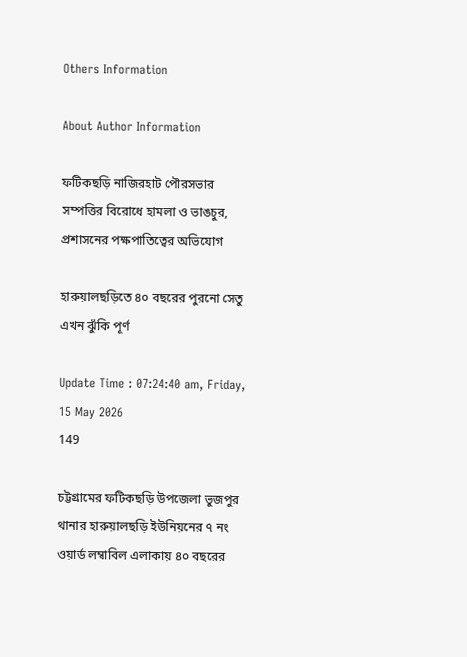Others Information

About Author Information

ফটিকছড়ি নাজিরহাট পৌরসভার সম্পত্তির বিরোধে হামলা ও ভাঙচুর, প্রশাসনের পক্ষপাতিত্বের অভিযোগ

হারুয়ালছড়িতে ৪০ বছরের পুরনো সেতু এখন ঝুঁকি পূর্ণ

Update Time : 07:24:40 am, Friday, 15 May 2026
149

চট্টগ্রামের ফটিকছড়ি উপজেলা ভুজপুর থানার হারুয়ালছড়ি ইউনিয়নের ৭ নং ওয়ার্ড লম্বাবিল এলাকায় ৪০ বছরের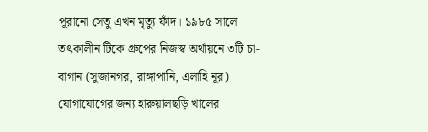পূরানো সেতু এখন মৃত্যু ফাঁদ। ১৯৮৫ সালে তৎকালীন টিকে গ্রুপের নিজস্ব অর্থায়নে ৩টি চা-বাগান (সুজানগর, রাঙ্গাপানি, এলাহি নূর) যোগাযোগের জন্য হারুয়ালছড়ি খালের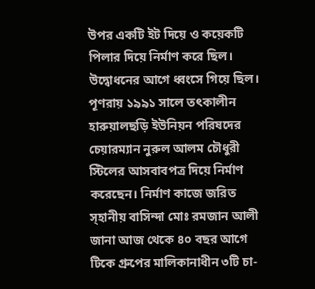উপর একটি ইট দিয়ে ও কয়েকটি পিলার দিয়ে নির্মাণ করে ছিল।
উদ্বোধনের আগে ধ্বংসে গিয়ে ছিল।
পূণরায় ১৯৯১ সালে তৎকালীন হারুয়ালছড়ি ইউনিয়ন পরিষদের চেয়ারম্যান নুরুল আলম চৌধুরী স্টিলের আসবাবপত্র দিয়ে নির্মাণ করেছেন। নির্মাণ কাজে জরিত স্হানীয় বাসিন্দা মোঃ রমজান আলী জানা আজ থেকে ৪০ বছর আগে টিকে গ্রুপের মালিকানাধীন ৩টি চা-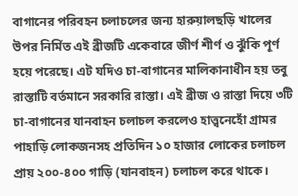বাগানের পরিবহন চলাচলের জন্য হারুয়ালছড়ি খালের উপর নির্মিত এই ব্রীজটি একেবারে জীর্ণ শীর্ণ ও ঝুঁকি পূর্ণ হয়ে পরেছে। এট যদিও চা-বাগানের মালিকানাধীন হয় তবু রাস্তাটি বর্তমানে সরকারি রাস্তা। এই ব্রীজ ও রাস্তা দিয়ে ৩টি চা-বাগানের যানবাহন চলাচল করলেও হাত্ত্বনেহোঁ গ্রামর পাহাড়ি লোকজনসহ প্রতিদিন ১০ হাজার লোকের চলাচল প্রায় ২০০-৪০০ গাড়ি (যানবাহন) চলাচল করে থাকে।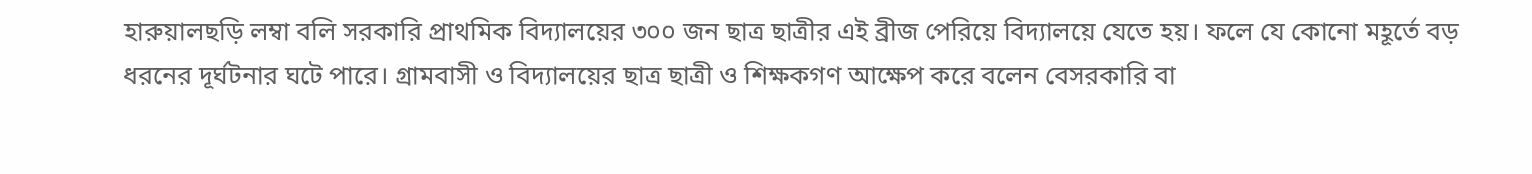হারুয়ালছড়ি লম্বা বলি সরকারি প্রাথমিক বিদ্যালয়ের ৩০০ জন ছাত্র ছাত্রীর এই ব্রীজ পেরিয়ে বিদ্যালয়ে যেতে হয়। ফলে যে কোনো মহূর্তে বড় ধরনের দূর্ঘটনার ঘটে পারে। গ্রামবাসী ও বিদ্যালয়ের ছাত্র ছাত্রী ও শিক্ষকগণ আক্ষেপ করে বলেন বেসরকারি বা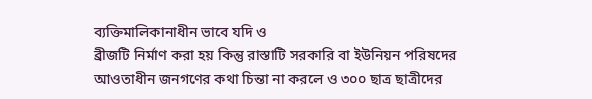ব্যক্তিমালিকানাধীন ভাবে যদি ও
ব্রীজটি নির্মাণ করা হয় কিন্তু রাস্তাটি সরকারি বা ইউনিয়ন পরিষদের আওতাধীন জনগণের কথা চিন্তা না করলে ও ৩০০ ছাত্র ছাত্রীদের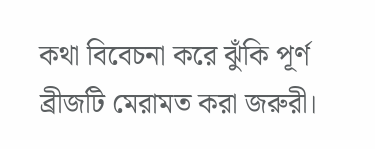কথা বিবেচনা করে ঝুঁকি পূর্ণ ব্রীজটি মেরামত করা জরুরী।